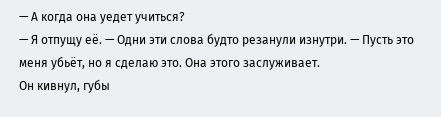— А когда она уедет учиться?
— Я отпущу её. — Одни эти слова будто резанули изнутри. — Пусть это меня убьёт, но я сделаю это. Она этого заслуживает.
Он кивнул, губы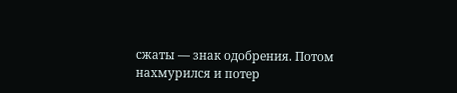сжаты — знак одобрения. Потом нахмурился и потер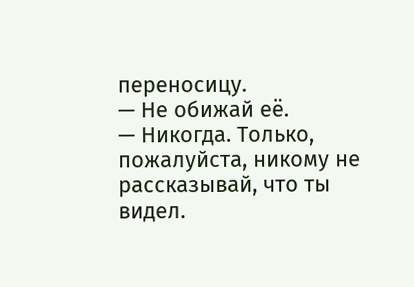переносицу.
— Не обижай её.
— Никогда. Только, пожалуйста, никому не рассказывай, что ты видел.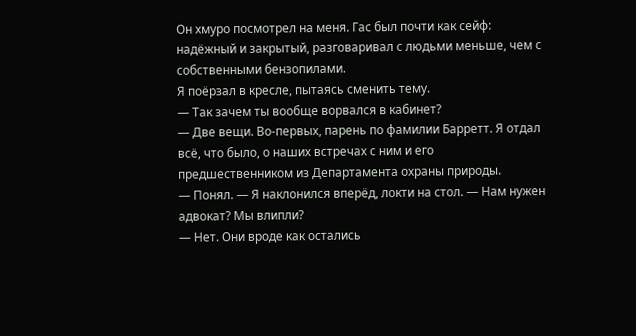Он хмуро посмотрел на меня. Гас был почти как сейф: надёжный и закрытый, разговаривал с людьми меньше, чем с собственными бензопилами.
Я поёрзал в кресле, пытаясь сменить тему.
— Так зачем ты вообще ворвался в кабинет?
— Две вещи. Во-первых, парень по фамилии Барретт. Я отдал всё, что было, о наших встречах с ним и его предшественником из Департамента охраны природы.
— Понял. — Я наклонился вперёд, локти на стол. — Нам нужен адвокат? Мы влипли?
— Нет. Они вроде как остались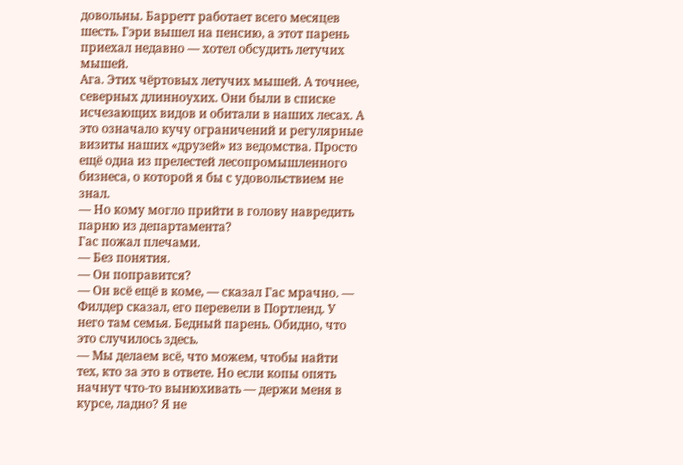довольны. Барретт работает всего месяцев шесть. Гэри вышел на пенсию, а этот парень приехал недавно — хотел обсудить летучих мышей.
Ага. Этих чёртовых летучих мышей. А точнее, северных длинноухих. Они были в списке исчезающих видов и обитали в наших лесах. А это означало кучу ограничений и регулярные визиты наших «друзей» из ведомства. Просто ещё одна из прелестей лесопромышленного бизнеса, о которой я бы с удовольствием не знал.
— Но кому могло прийти в голову навредить парню из департамента?
Гас пожал плечами.
— Без понятия.
— Он поправится?
— Он всё ещё в коме, — сказал Гас мрачно. — Филдер сказал, его перевели в Портленд. У него там семья. Бедный парень. Обидно, что это случилось здесь.
— Мы делаем всё, что можем, чтобы найти тех, кто за это в ответе. Но если копы опять начнут что-то вынюхивать — держи меня в курсе, ладно? Я не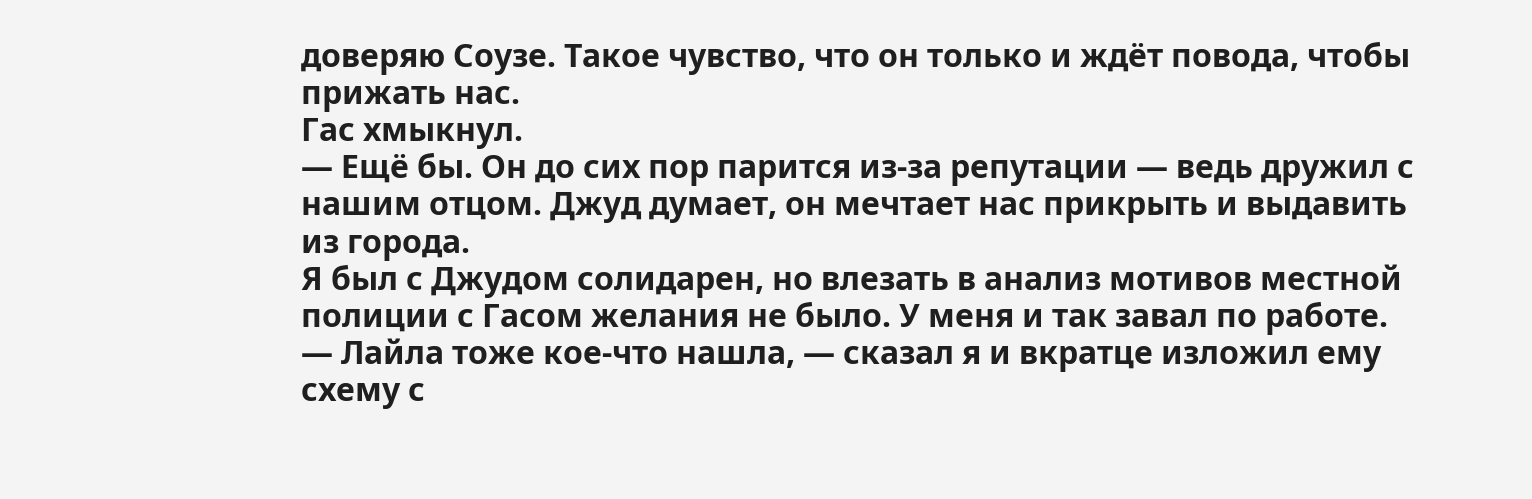доверяю Соузе. Такое чувство, что он только и ждёт повода, чтобы прижать нас.
Гас хмыкнул.
— Ещё бы. Он до сих пор парится из-за репутации — ведь дружил с нашим отцом. Джуд думает, он мечтает нас прикрыть и выдавить из города.
Я был с Джудом солидарен, но влезать в анализ мотивов местной полиции с Гасом желания не было. У меня и так завал по работе.
— Лайла тоже кое-что нашла, — сказал я и вкратце изложил ему схему с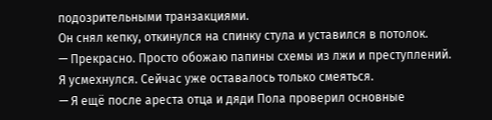подозрительными транзакциями.
Он снял кепку, откинулся на спинку стула и уставился в потолок.
— Прекрасно. Просто обожаю папины схемы из лжи и преступлений.
Я усмехнулся. Сейчас уже оставалось только смеяться.
— Я ещё после ареста отца и дяди Пола проверил основные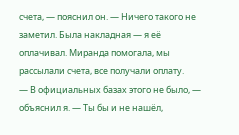счета, — пояснил он. — Ничего такого не заметил. Была накладная — я её оплачивал. Миранда помогала, мы рассылали счета, все получали оплату.
— В официальных базах этого не было, — объяснил я. — Ты бы и не нашёл,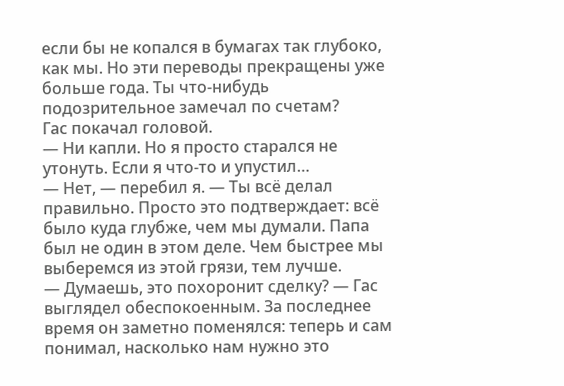если бы не копался в бумагах так глубоко, как мы. Но эти переводы прекращены уже больше года. Ты что-нибудь подозрительное замечал по счетам?
Гас покачал головой.
— Ни капли. Но я просто старался не утонуть. Если я что-то и упустил…
— Нет, — перебил я. — Ты всё делал правильно. Просто это подтверждает: всё было куда глубже, чем мы думали. Папа был не один в этом деле. Чем быстрее мы выберемся из этой грязи, тем лучше.
— Думаешь, это похоронит сделку? — Гас выглядел обеспокоенным. За последнее время он заметно поменялся: теперь и сам понимал, насколько нам нужно это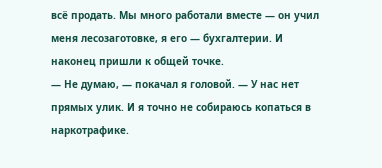всё продать. Мы много работали вместе — он учил меня лесозаготовке, я его — бухгалтерии. И наконец пришли к общей точке.
— Не думаю, — покачал я головой. — У нас нет прямых улик. И я точно не собираюсь копаться в наркотрафике.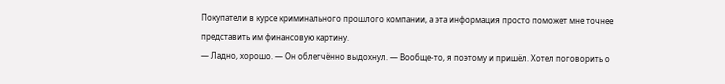Покупатели в курсе криминального прошлого компании, а эта информация просто поможет мне точнее представить им финансовую картину.
— Ладно, хорошо. — Он облегчённо выдохнул. — Вообще-то, я поэтому и пришёл. Хотел поговорить о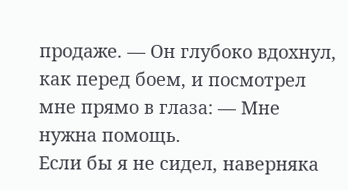продаже. — Он глубоко вдохнул, как перед боем, и посмотрел мне прямо в глаза: — Мне нужна помощь.
Если бы я не сидел, наверняка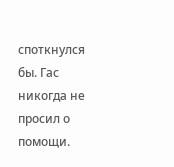споткнулся бы. Гас никогда не просил о помощи.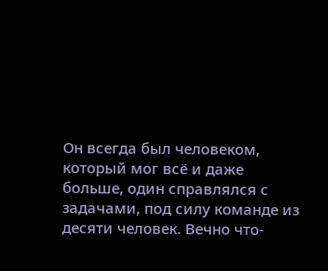Он всегда был человеком, который мог всё и даже больше, один справлялся с задачами, под силу команде из десяти человек. Вечно что-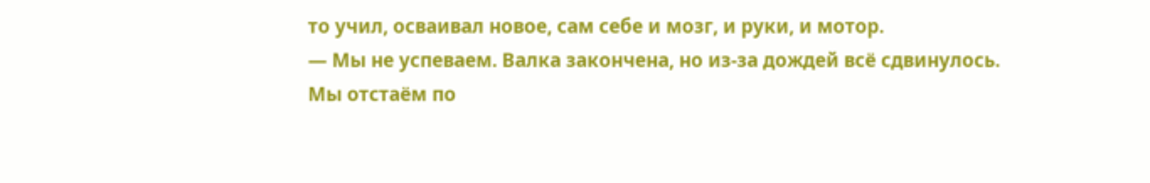то учил, осваивал новое, сам себе и мозг, и руки, и мотор.
— Мы не успеваем. Валка закончена, но из-за дождей всё сдвинулось. Мы отстаём по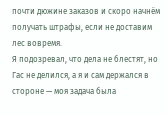почти дюжине заказов и скоро начнём получать штрафы, если не доставим лес вовремя.
Я подозревал, что дела не блестят, но Гас не делился, а я и сам держался в стороне — моя задача была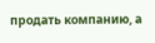продать компанию, а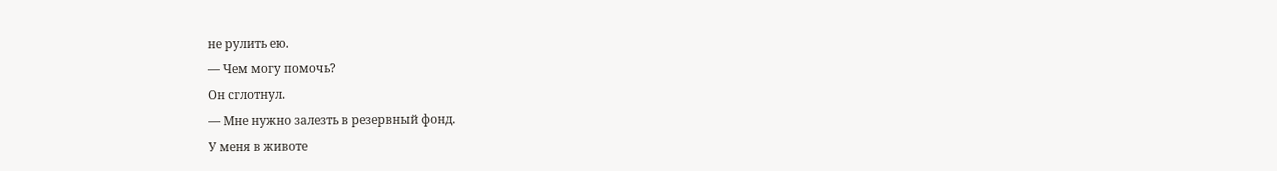не рулить ею.
— Чем могу помочь?
Он сглотнул.
— Мне нужно залезть в резервный фонд.
У меня в животе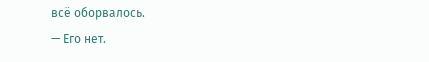всё оборвалось.
— Его нет.